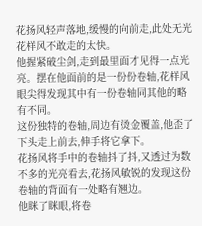花扬风轻声落地,缓慢的向前走,此处无光花样风不敢走的太快。
他握紧破尘剑,走到最里面才见得一点光亮。摆在他面前的是一份份卷轴,花样风眼尖得发现其中有一份卷轴同其他的略有不同。
这份独特的卷轴,周边有烫金覆盖,他歪了下头走上前去,伸手将它拿下。
花扬风将手中的卷轴抖了抖,又透过为数不多的光亮看去,花扬风敏锐的发现这份卷轴的背面有一处略有翘边。
他眯了眯眼,将卷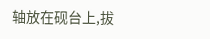轴放在砚台上,拔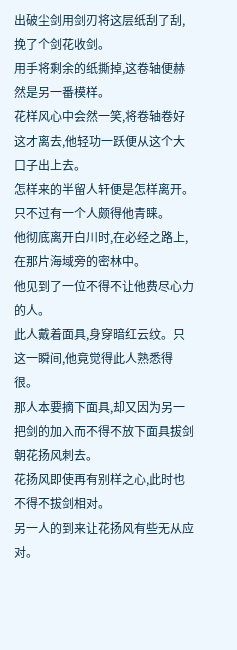出破尘剑用剑刃将这层纸刮了刮,挽了个剑花收剑。
用手将剩余的纸撕掉,这卷轴便赫然是另一番模样。
花样风心中会然一笑,将卷轴卷好这才离去,他轻功一跃便从这个大口子出上去。
怎样来的半留人轩便是怎样离开。
只不过有一个人颇得他青睐。
他彻底离开白川时,在必经之路上,在那片海域旁的密林中。
他见到了一位不得不让他费尽心力的人。
此人戴着面具,身穿暗红云纹。只这一瞬间,他竟觉得此人熟悉得很。
那人本要摘下面具,却又因为另一把剑的加入而不得不放下面具拔剑朝花扬风刺去。
花扬风即使再有别样之心,此时也不得不拔剑相对。
另一人的到来让花扬风有些无从应对。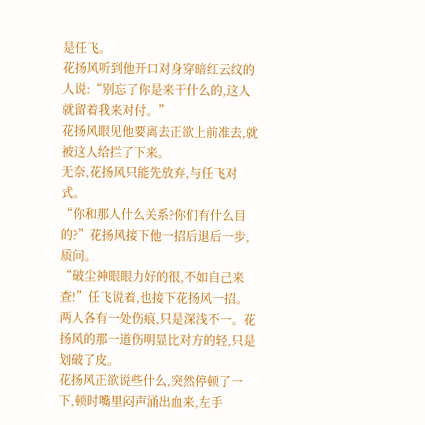是任飞。
花扬风听到他开口对身穿暗红云纹的人说:“别忘了你是来干什么的,这人就留着我来对付。”
花扬风眼见他要离去正欲上前准去,就被这人给拦了下来。
无奈,花扬风只能先放弃,与任飞对式。
“你和那人什么关系?你们有什么目的?”花扬风接下他一招后退后一步,质问。
“破尘神眼眼力好的很,不如自己来查!”任飞说着,也接下花扬风一招。
两人各有一处伤痕,只是深浅不一。花扬风的那一道伤明显比对方的轻,只是划破了皮。
花扬风正欲说些什么,突然停顿了一下,顿时嘴里闷声涌出血来,左手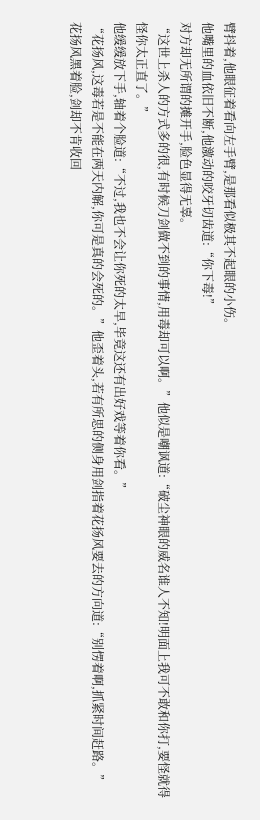臂抖着,他眼征着看向左手臂,是那看似极其不起眼的小伤。
他嘴里的血依旧不断,他激动的咬牙切齿道:“你下毒!”
对方却无所谓的摊开手,脸色显得无辜。
“这世上杀人的方式多的很,有时候刀剑做不到的事情,用毒却可以啊。”他似是嘲讽道:“破尘神眼的威名谁人不知!明面上我可不敢和你打,要怪就得怪你太正直了。”
他缓缓放下手,轴着个脸道:“不过,我也不会让你死的太早,毕竟这还有出好戏等着你看。”
“花扬风,这毒若是不能在两天内解,你可是真的会死的。”他歪着头,若有所思的侧身用剑指着花扬风要去的方向道:“别愣着啊,抓紧时间赶路。”
花扬风黑着脸,剑却不肯收回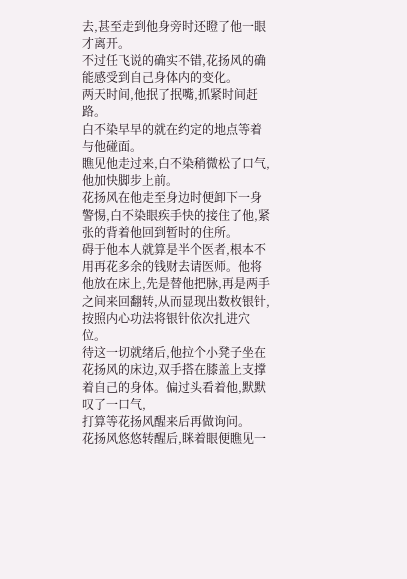去,甚至走到他身旁时还瞪了他一眼才离开。
不过任飞说的确实不错,花扬风的确能感受到自己身体内的变化。
两天时间,他抿了抿嘴,抓紧时间赶路。
白不染早早的就在约定的地点等着与他碰面。
瞧见他走过来,白不染稍微松了口气,他加快脚步上前。
花扬风在他走至身边时便卸下一身警惕,白不染眼疾手快的接住了他,紧张的背着他回到暂时的住所。
碍于他本人就算是半个医者,根本不用再花多余的钱财去请医师。他将他放在床上,先是替他把脉,再是两手之间来回翻转,从而显现出数枚银针,按照内心功法将银针依次扎进穴位。
待这一切就绪后,他拉个小凳子坐在花扬风的床边,双手搭在膝盖上支撑着自己的身体。偏过头看着他,默默叹了一口气,
打算等花扬风醒来后再做询问。
花扬风悠悠转醒后,眯着眼便瞧见一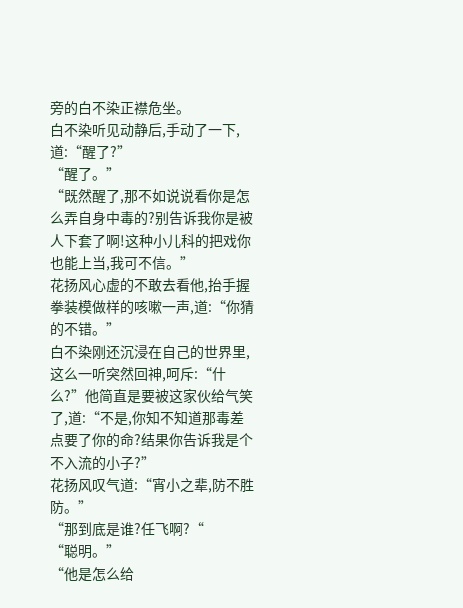旁的白不染正襟危坐。
白不染听见动静后,手动了一下,道:“醒了?”
“醒了。”
“既然醒了,那不如说说看你是怎么弄自身中毒的?别告诉我你是被人下套了啊!这种小儿科的把戏你也能上当,我可不信。”
花扬风心虚的不敢去看他,抬手握拳装模做样的咳嗽一声,道:“你猜的不错。”
白不染刚还沉浸在自己的世界里,这么一听突然回神,呵斥:“什么?”他简直是要被这家伙给气笑了,道:“不是,你知不知道那毒差点要了你的命?结果你告诉我是个不入流的小子?”
花扬风叹气道:“宵小之辈,防不胜防。”
“那到底是谁?任飞啊?“
“聪明。”
“他是怎么给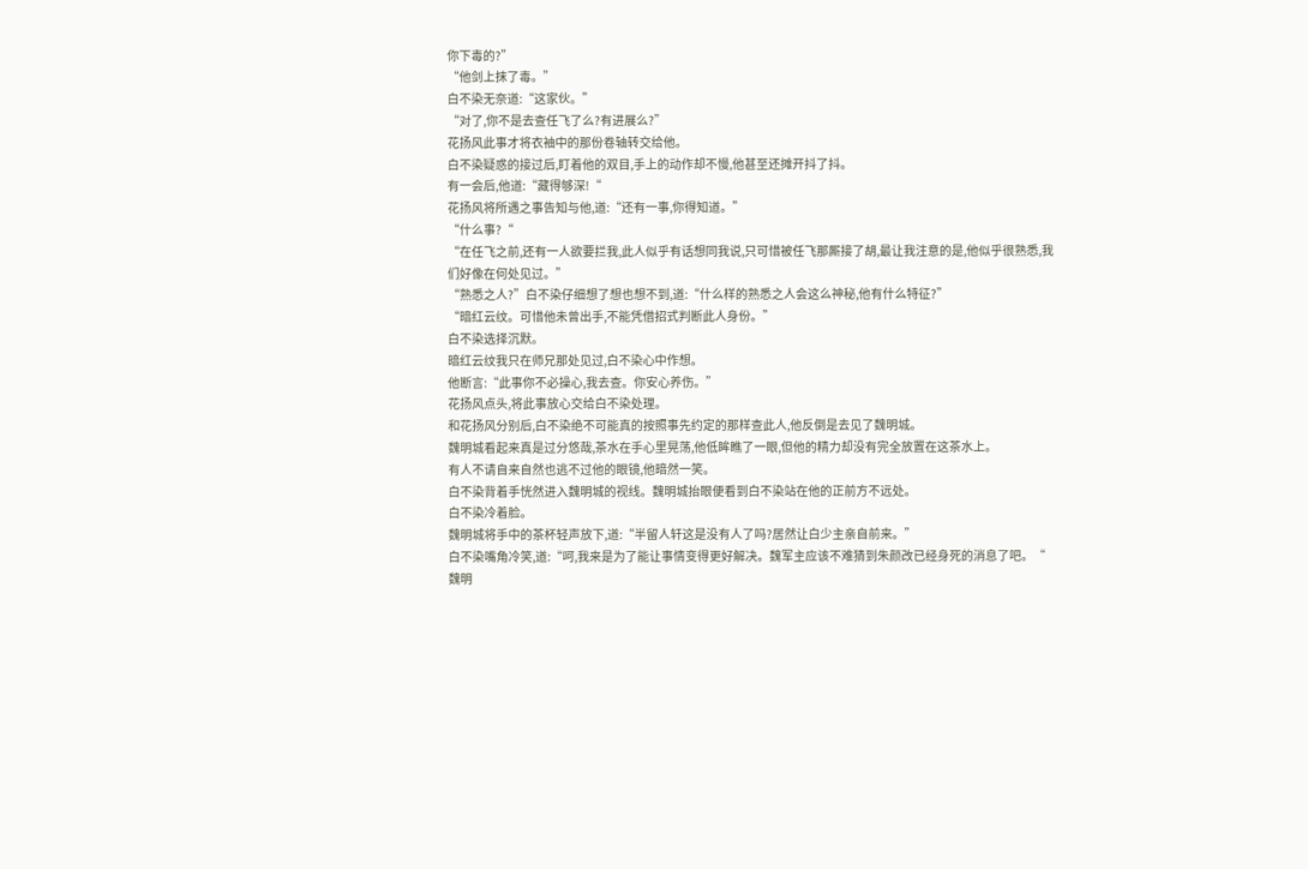你下毒的?”
“他剑上抹了毒。”
白不染无奈道:“这家伙。”
“对了,你不是去查任飞了么?有进展么?”
花扬风此事才将衣袖中的那份卷轴转交给他。
白不染疑惑的接过后,盯着他的双目,手上的动作却不慢,他甚至还摊开抖了抖。
有一会后,他道:“藏得够深!“
花扬风将所遇之事告知与他,道:“还有一事,你得知道。”
“什么事?“
“在任飞之前,还有一人欲要拦我,此人似乎有话想同我说,只可惜被任飞那厮接了胡,最让我注意的是,他似乎很熟悉,我们好像在何处见过。”
“熟悉之人?”白不染仔细想了想也想不到,道:“什么样的熟悉之人会这么神秘,他有什么特征?”
“暗红云纹。可惜他未曾出手,不能凭借招式判断此人身份。”
白不染选择沉默。
暗红云纹我只在师兄那处见过,白不染心中作想。
他断言:“此事你不必操心,我去查。你安心养伤。”
花扬风点头,将此事放心交给白不染处理。
和花扬风分别后,白不染绝不可能真的按照事先约定的那样查此人,他反倒是去见了魏明城。
魏明城看起来真是过分悠哉,茶水在手心里晃荡,他低眸瞧了一眼,但他的精力却没有完全放置在这茶水上。
有人不请自来自然也逃不过他的眼镜,他暗然一笑。
白不染背着手恍然进入魏明城的视线。魏明城抬眼便看到白不染站在他的正前方不远处。
白不染冷着脸。
魏明城将手中的茶杯轻声放下,道:“半留人轩这是没有人了吗?居然让白少主亲自前来。”
白不染嘴角冷笑,道:“呵,我来是为了能让事情变得更好解决。魏军主应该不难猜到朱颜改已经身死的消息了吧。“
魏明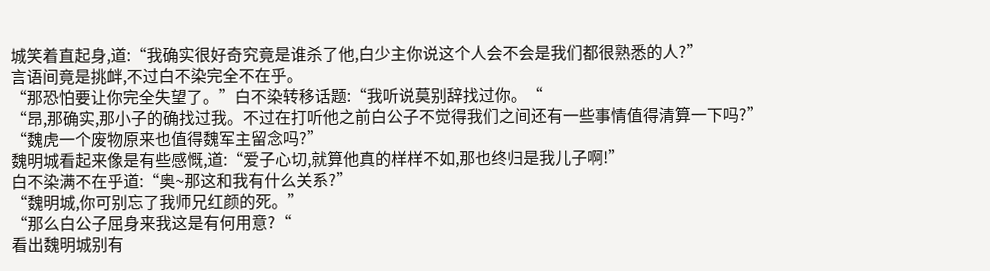城笑着直起身,道:“我确实很好奇究竟是谁杀了他,白少主你说这个人会不会是我们都很熟悉的人?”
言语间竟是挑衅,不过白不染完全不在乎。
“那恐怕要让你完全失望了。”白不染转移话题:“我听说莫别辞找过你。“
“昂,那确实,那小子的确找过我。不过在打听他之前白公子不觉得我们之间还有一些事情值得清算一下吗?”
“魏虎一个废物原来也值得魏军主留念吗?”
魏明城看起来像是有些感慨,道:“爱子心切,就算他真的样样不如,那也终归是我儿子啊!”
白不染满不在乎道:“奥~那这和我有什么关系?”
“魏明城,你可别忘了我师兄红颜的死。”
“那么白公子屈身来我这是有何用意?“
看出魏明城别有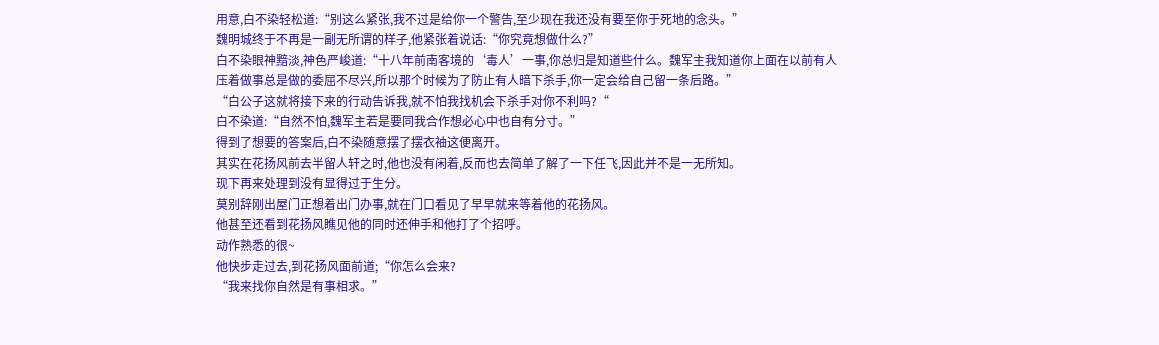用意,白不染轻松道:“别这么紧张,我不过是给你一个警告,至少现在我还没有要至你于死地的念头。”
魏明城终于不再是一副无所谓的样子,他紧张着说话:“你究竟想做什么?”
白不染眼神黯淡,神色严峻道:“十八年前南客境的‘毒人’一事,你总归是知道些什么。魏军主我知道你上面在以前有人压着做事总是做的委屈不尽兴,所以那个时候为了防止有人暗下杀手,你一定会给自己留一条后路。”
“白公子这就将接下来的行动告诉我,就不怕我找机会下杀手对你不利吗?“
白不染道:“自然不怕,魏军主若是要同我合作想必心中也自有分寸。”
得到了想要的答案后,白不染随意摆了摆衣袖这便离开。
其实在花扬风前去半留人轩之时,他也没有闲着,反而也去简单了解了一下任飞,因此并不是一无所知。
现下再来处理到没有显得过于生分。
莫别辞刚出屋门正想着出门办事,就在门口看见了早早就来等着他的花扬风。
他甚至还看到花扬风瞧见他的同时还伸手和他打了个招呼。
动作熟悉的很~
他快步走过去,到花扬风面前道;“你怎么会来?
“我来找你自然是有事相求。”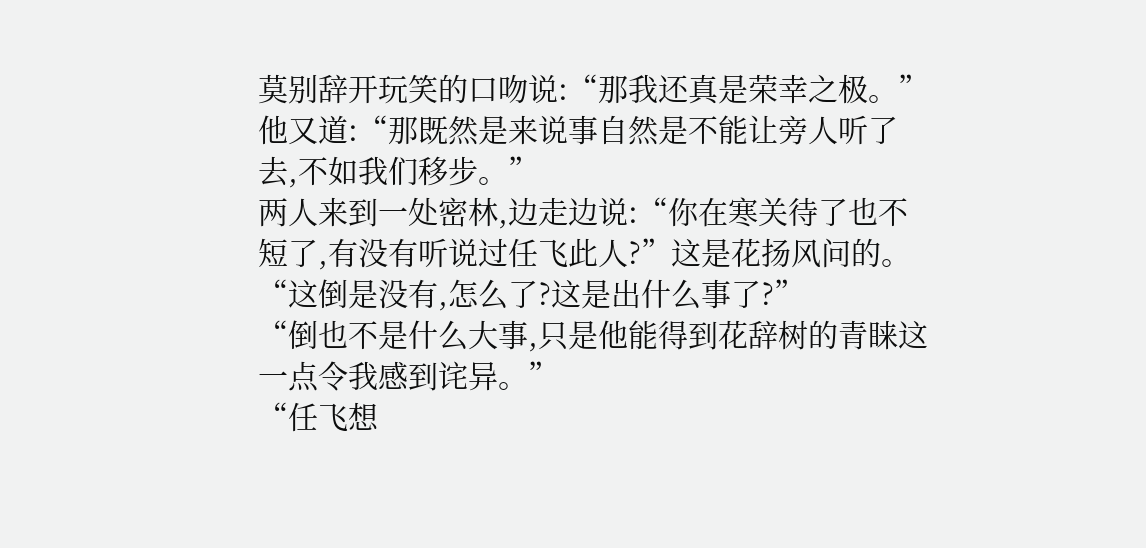莫别辞开玩笑的口吻说:“那我还真是荣幸之极。”
他又道:“那既然是来说事自然是不能让旁人听了去,不如我们移步。”
两人来到一处密林,边走边说:“你在寒关待了也不短了,有没有听说过任飞此人?”这是花扬风问的。
“这倒是没有,怎么了?这是出什么事了?”
“倒也不是什么大事,只是他能得到花辞树的青睐这一点令我感到诧异。”
“任飞想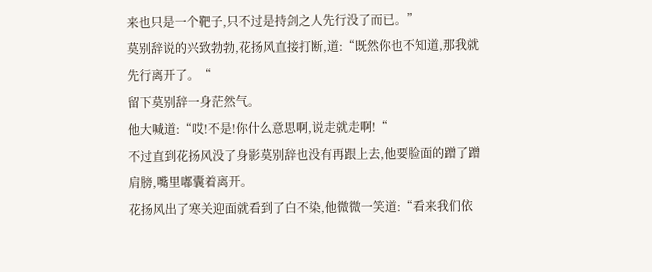来也只是一个靶子,只不过是持剑之人先行没了而已。”
莫别辞说的兴致勃勃,花扬风直接打断,道:“既然你也不知道,那我就先行离开了。“
留下莫别辞一身茫然气。
他大喊道:“哎!不是!你什么意思啊,说走就走啊!“
不过直到花扬风没了身影莫别辞也没有再跟上去,他要脸面的蹭了蹭肩膀,嘴里嘟囊着离开。
花扬风出了寒关迎面就看到了白不染,他微微一笑道:“看来我们依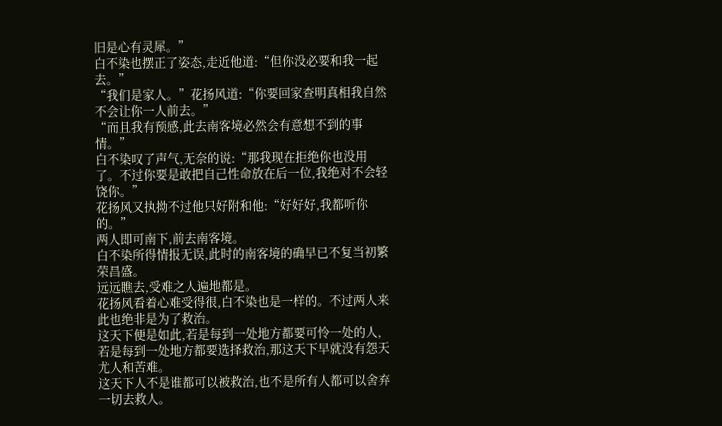旧是心有灵犀。”
白不染也摆正了姿态,走近他道:“但你没必要和我一起去。”
“我们是家人。”花扬风道:“你要回家查明真相我自然不会让你一人前去。”
“而且我有预感,此去南客境必然会有意想不到的事情。”
白不染叹了声气,无奈的说:“那我现在拒绝你也没用了。不过你要是敢把自己性命放在后一位,我绝对不会轻饶你。”
花扬风又执拗不过他只好附和他:“好好好,我都听你的。”
两人即可南下,前去南客境。
白不染所得情报无误,此时的南客境的确早已不复当初繁荣昌盛。
远远瞧去,受难之人遍地都是。
花扬风看着心难受得很,白不染也是一样的。不过两人来此也绝非是为了救治。
这天下便是如此,若是每到一处地方都要可怜一处的人,若是每到一处地方都要选择救治,那这天下早就没有怨天尤人和苦难。
这天下人不是谁都可以被救治,也不是所有人都可以舍弃一切去救人。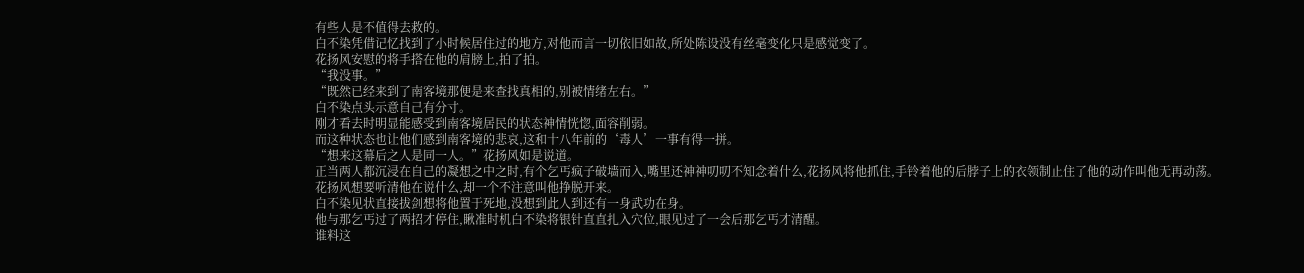有些人是不值得去救的。
白不染凭借记忆找到了小时候居住过的地方,对他而言一切依旧如故,所处陈设没有丝毫变化只是感觉变了。
花扬风安慰的将手搭在他的肩膀上,拍了拍。
“我没事。”
“既然已经来到了南客境那便是来查找真相的,别被情绪左右。”
白不染点头示意自己有分寸。
刚才看去时明显能感受到南客境居民的状态神情恍惚,面容削弱。
而这种状态也让他们感到南客境的悲哀,这和十八年前的‘毒人’一事有得一拼。
“想来这幕后之人是同一人。”花扬风如是说道。
正当两人都沉浸在自己的凝想之中之时,有个乞丐疯子破墙而入,嘴里还神神叨叨不知念着什么,花扬风将他抓住,手铃着他的后脖子上的衣领制止住了他的动作叫他无再动荡。
花扬风想要听清他在说什么,却一个不注意叫他挣脱开来。
白不染见状直接拔剑想将他置于死地,没想到此人到还有一身武功在身。
他与那乞丐过了两招才停住,瞅准时机白不染将银针直直扎入穴位,眼见过了一会后那乞丐才清醒。
谁料这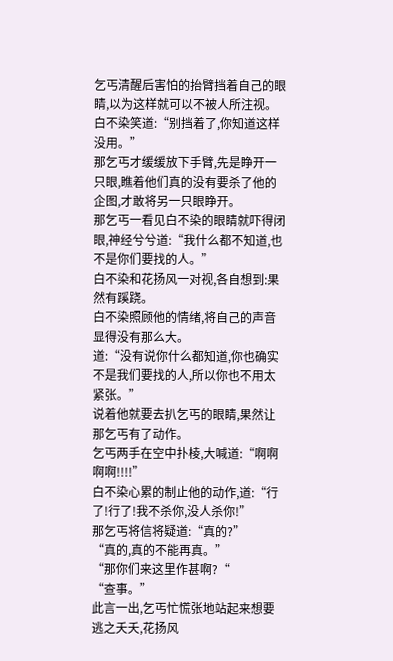乞丐清醒后害怕的抬臂挡着自己的眼睛,以为这样就可以不被人所注视。
白不染笑道:“别挡着了,你知道这样没用。”
那乞丐才缓缓放下手臂,先是睁开一只眼,瞧着他们真的没有要杀了他的企图,才敢将另一只眼睁开。
那乞丐一看见白不染的眼睛就吓得闭眼,神经兮兮道:“我什么都不知道,也不是你们要找的人。”
白不染和花扬风一对视,各自想到:果然有蹊跷。
白不染照顾他的情绪,将自己的声音显得没有那么大。
道:“没有说你什么都知道,你也确实不是我们要找的人,所以你也不用太紧张。”
说着他就要去扒乞丐的眼睛,果然让那乞丐有了动作。
乞丐两手在空中扑棱,大喊道:“啊啊啊啊!!!!”
白不染心累的制止他的动作,道:“行了!行了!我不杀你,没人杀你!”
那乞丐将信将疑道:“真的?”
“真的,真的不能再真。”
“那你们来这里作甚啊?“
“查事。”
此言一出,乞丐忙慌张地站起来想要逃之夭夭,花扬风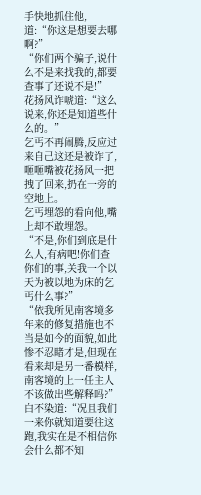手快地抓住他,道:“你这是想要去哪啊?”
“你们两个骗子,说什么不是来找我的,都要查事了还说不是!”
花扬风诈唬道:“这么说来,你还是知道些什么的。”
乞丐不再闹腾,反应过来自己这还是被诈了,咂咂嘴被花扬风一把拽了回来,扔在一旁的空地上。
乞丐埋怨的看向他,嘴上却不敢埋怨。
“不是,你们到底是什么人,有病吧!你们查你们的事,关我一个以天为被以地为床的乞丐什么事?”
“依我所见南客境多年来的修复措施也不当是如今的面貌,如此惨不忍睹才是,但现在看来却是另一番模样,南客境的上一任主人不该做出些解释吗?”白不染道:“况且我们一来你就知道要往这跑,我实在是不相信你会什么都不知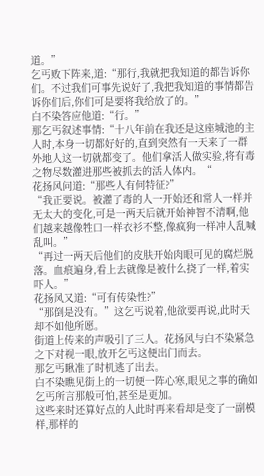道。”
乞丐败下阵来,道:“那行,我就把我知道的都告诉你们。不过我们可事先说好了,我把我知道的事情都告诉你们后,你们可是要将我给放了的。”
白不染答应他道:“行。”
那乞丐叙述事情:“十八年前在我还是这座城池的主人时,本身一切都好好的,直到突然有一天来了一群外地人这一切就都变了。他们拿活人做实验,将有毒之物尽数灌进那些被抓去的活人体内。“
花扬风问道:“那些人有何特征?”
“我正要说。被灌了毒的人一开始还和常人一样并无太大的变化,可是一两天后就开始神智不清啊,他们越来越像牲口一样衣衫不整,像疯狗一样冲人乱喊乱叫。”
“再过一两天后他们的皮肤开始肉眼可见的腐烂脱落。血痕遍身,看上去就像是被什么挠了一样,着实吓人。”
花扬风又道:“可有传染性?”
“那倒是没有。”这乞丐说着,他欲要再说,此时天却不如他所愿。
街道上传来的声吸引了三人。花扬风与白不染紧急之下对视一眼,放开乞丐这便出门而去。
那乞丐瞅准了时机逃了出去。
白不染瞧见街上的一切便一阵心寒,眼见之事的确如乞丐所言那般可怕,甚至是更加。
这些来时还算好点的人此时再来看却是变了一副模样,那样的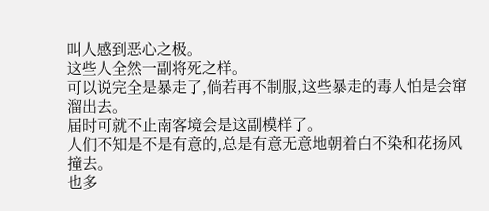叫人感到恶心之极。
这些人全然一副将死之样。
可以说完全是暴走了,倘若再不制服,这些暴走的毒人怕是会窜溜出去。
届时可就不止南客境会是这副模样了。
人们不知是不是有意的,总是有意无意地朝着白不染和花扬风撞去。
也多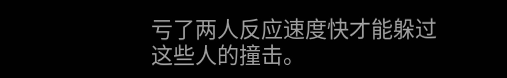亏了两人反应速度快才能躲过这些人的撞击。